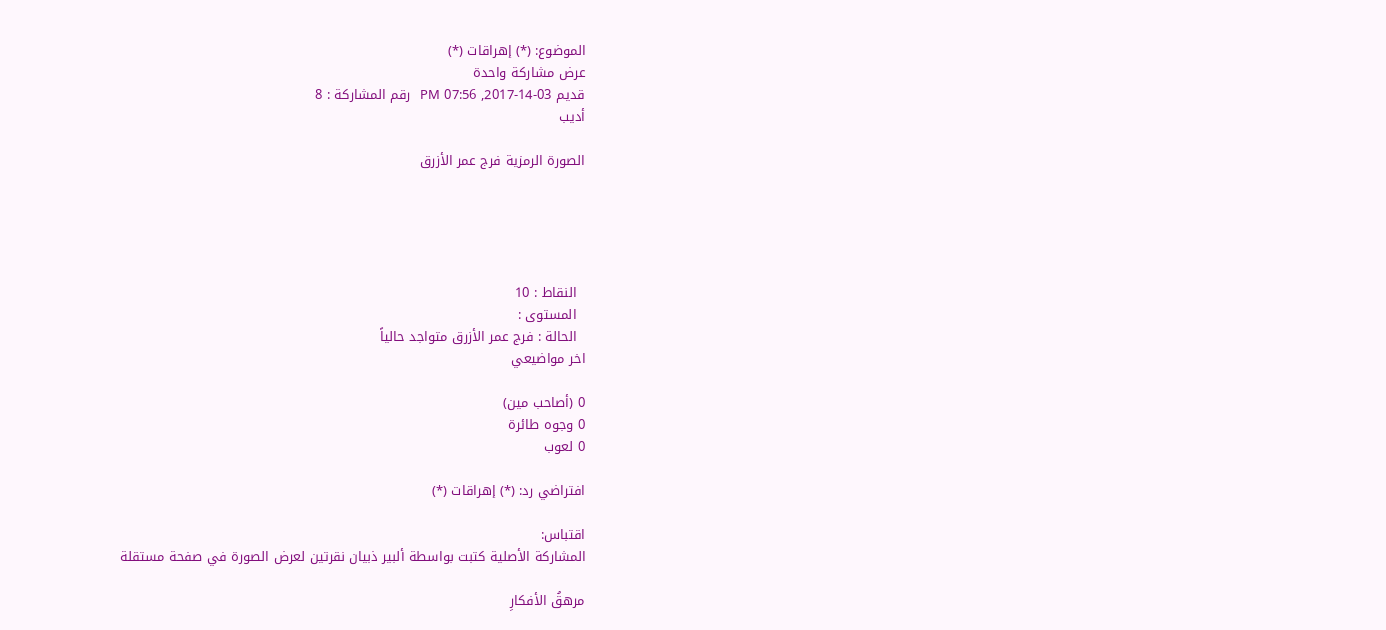الموضوع: (*) إهراقات (*)
عرض مشاركة واحدة
قديم 03-14-2017, 07:56 PM   رقم المشاركة : 8
أديب

الصورة الرمزية فرج عمر الأزرق





  النقاط : 10
  المستوى :
  الحالة : فرج عمر الأزرق متواجد حالياً
اخر مواضيعي

0 (أصاحب مين)
0 وجوه طائرة
0 لعوب

افتراضي رد: (*) إهراقات (*)

اقتباس:
المشاركة الأصلية كتبت بواسطة ألبير ذبيان نقرتين لعرض الصورة في صفحة مستقلة

مرهقُ الأفكارِ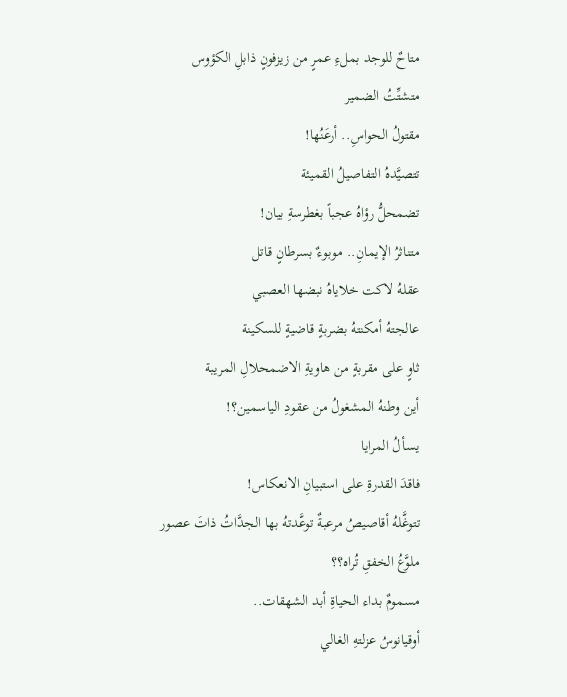متاحٌ للوجد بملءِ عمرٍ من زيزفونٍ ذابلِ الكؤوس
متشتِّتُ الضمير
مقتولُ الحواسِ.. أرعَنُها!
تتصيَّدهُ التفاصيلُ القميئة
تضمحلُّ رؤاهُ عجباً بغطرسةِ بيان!
متناثرُ الإيمانِ.. موبوءٌ بسرطانٍ قاتل
عقلهُ لاكت خلاياهُ نبضها العصبي
عالجتهُ أمكنتهُ بضربةٍ قاضيةٍ للسكينة
ثاوٍ على مقربةٍ من هاويةِ الاضمحلالِ المريبة
أين وطنهُ المشغولُ من عقودِ الياسمين؟!
يسألُ المرايا
فاقدَ القدرةِ على استبيانِ الانعكاس!
تتوغَّلهُ أقاصيصُ مرعبةٌ توعَّدتهُ بها الجدَّاتُ ذاتَ عصور
ملوَّعُ الخفقِ تُراه؟؟
مسمومٌ بداء الحياةِ أبد الشهقات..
أوقيانوسُ عزلتهِ الغالي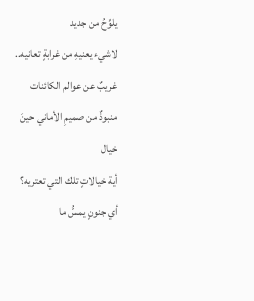يلوِّحُ من جديد
لاشيء يعنيهِ من غرابةٍ تعانيه..
غريبٌ عن عوالم الكائنات
منبوذٌ من صميمِ الأماني حينَ خيال
أية خيالاتٍ تلك التي تعتريه؟
أي جنونٍ يمسُّ ما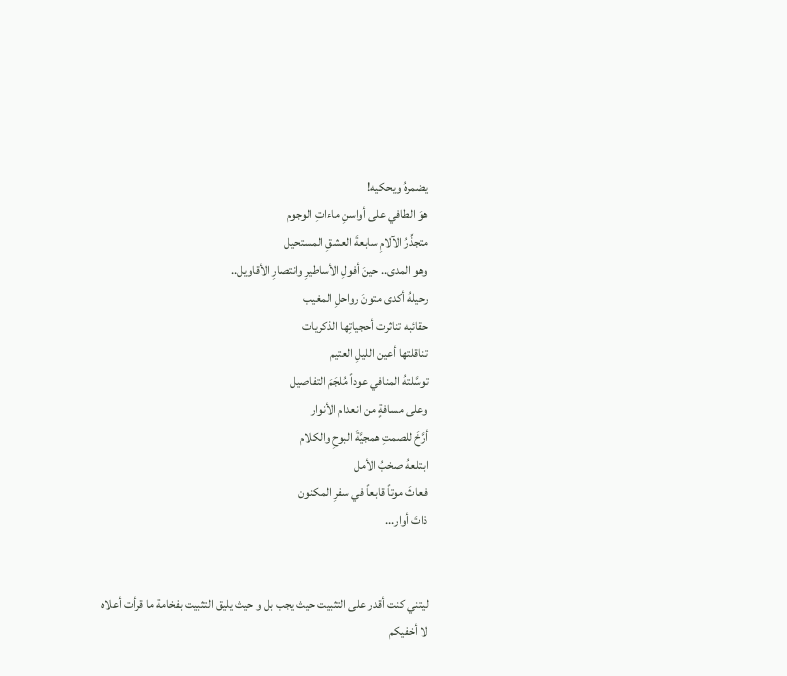يضمرهُ ويحكيه!
هوَ الطافي على أواسنِ ماءاتِ الوجوم
متجذِّرُ الآلامِ سابعةَ العشقِ المستحيل
وهو المدى.. حينَ أفولِ الأساطيرِ وانتصارِ الأقاويل..
رحيلهُ أكدى متونَ رواحلِ المغيب
حقائبه تناثرت أحجياتِها الذكريات
تناقلتها أعين الليلِ العتيم
توسَّلتهُ المنافي عوداً مُلجَمَ التفاصيل
وعلى مسافةٍ من انعدام الأنوار
أرَّخَ للصمتِ همجيَّةَ البوحِ والكلام
ابتلعهُ صخبُ الأمل
فعاثَ موتاً قابعاً في سفرِ المكنون
ذاتَ أوار...


ليتني كنت أقدر على التثبيت حيث يجب بل و حيث يليق التثبيت بفخامة ما قرأت أعلاه
لا أخفيكم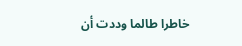خاطرا طالما وددت أن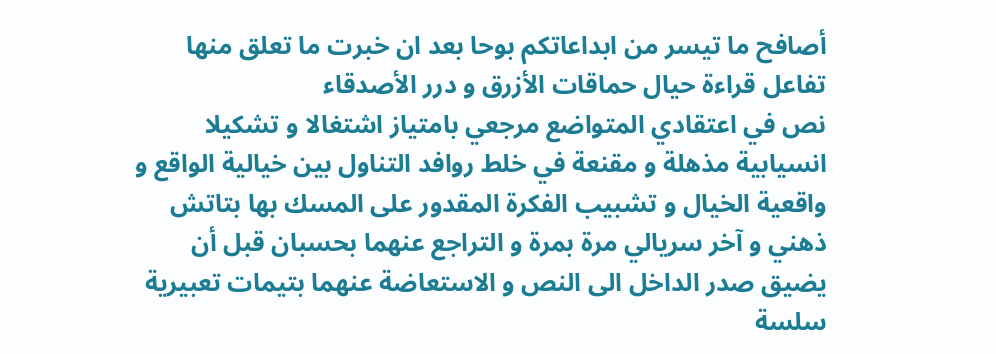أصافح ما تيسر من ابداعاتكم بوحا بعد ان خبرت ما تعلق منها تفاعل قراءة حيال حماقات الأزرق و درر الأصدقاء
نص في اعتقادي المتواضع مرجعي بامتياز اشتغالا و تشكيلا
انسيابية مذهلة و مقنعة في خلط روافد التناول بين خيالية الواقع و واقعية الخيال و تشبيب الفكرة المقدور على المسك بها بتاتش ذهني و آخر سريالي مرة بمرة و التراجع عنهما بحسبان قبل أن يضيق صدر الداخل الى النص و الاستعاضة عنهما بتيمات تعبيرية سلسة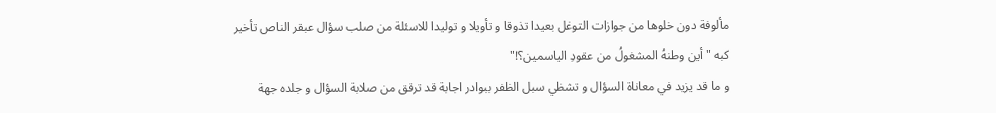مألوفة دون خلوها من جوازات التوغل بعيدا تذوقا و تأويلا و توليدا للاسئلة من صلب سؤال عبقر الناص تأخير كبه "أين وطنهُ المشغولُ من عقودِ الياسمين؟!"
و ما قد يزيد في معاناة السؤال و تشظي سبل الظفر ببوادر اجابة قد ترقق من صلابة السؤال و جلده جهة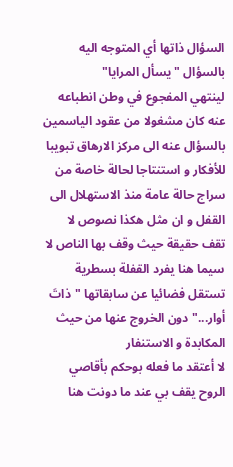السؤال ذاتها أي المتوجه اليه بالسؤال "يسأل المرايا"
لينتهي المفجوع في وطن انطباعه عنه كان مشغولا من عقود الياسمين بالسؤال عنه الى مركز الارهاق تبويبا للأفكار و استنتاجا لحالة خاصة من سراج حالة عامة منذ الاستهلال الى القفل و ان مثل هكذا نصوص لا تقف حقيقة حيث وقف بها الناص لا سيما هنا يفرد القفلة بسطرية تستقل فضائيا عن سابقاتها "ذاتَ أوار..." دون الخروج عنها من حيث المكابدة و الاستنفار
لا أعتقد ما فعله بوحكم بأقاصي الروح يقف بي عند ما دونت هنا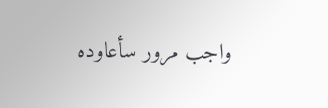واجب مرور سأعاوده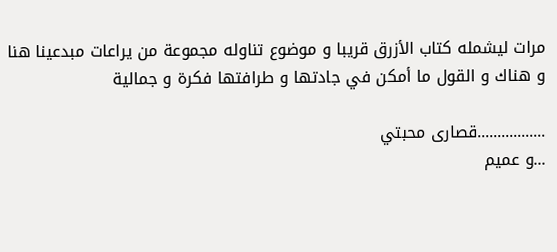مرات ليشمله كتاب الأزرق قريبا و موضوع تناوله مجموعة من يراعات مبدعينا هنا و هناك و القول ما أمكن في جادتها و طرافتها فكرة و جمالية

.................قصارى محبتي
...و عميم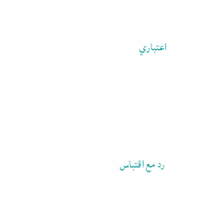اعتباري






  رد مع اقتباس